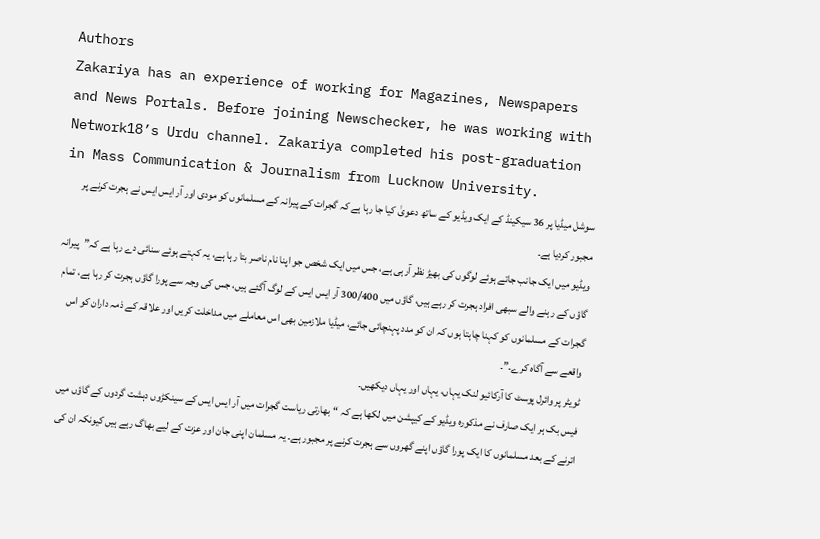Authors
Zakariya has an experience of working for Magazines, Newspapers and News Portals. Before joining Newschecker, he was working with Network18’s Urdu channel. Zakariya completed his post-graduation in Mass Communication & Journalism from Lucknow University.
سوشل میڈیا پر 36 سیکینڈ کے ایک ویڈیو کے ساتھ دعویٰ کیا جا رہا ہے کہ گجرات کے پیرانہ کے مسلمانوں کو مودی اور آر ایس ایس نے ہجرت کرنے پر مجبور کردیا ہے۔
ویڈیو میں ایک جانب جاتے ہوئے لوگوں کی بھیڑ نظر آرہی ہے، جس میں ایک شخص جو اپنا نام ناصر بتا رہا ہے، یہ کہتے ہوئے سنائی دے رہا ہے کہ”پیرانہ گاؤں کے رہنے والے سبھی افراد ہجرت کر رہے ہیں، گاؤں میں 300/400 آر ایس ایس کے لوگ آگئے ہیں، جس کی وجہ سے پورا گاؤں ہجرت کر رہا ہے، تمام گجرات کے مسلمانوں کو کہنا چاہتا ہوں کہ ان کو مدد پہنچائی جائے، میڈیا ملازمین بھی اس معاملے میں مداخلت کریں اور علاقہ کے ذمہ داران کو اس واقعے سے آگاہ کرے۔”۔
ٹویٹر پر وائرل پوسٹ کا آرکائیو لنک یہاں، یہاں اور یہاں دیکھیں۔
فیس بک ہر ایک صارف نے مذکورہ ویڈیو کے کیپشن میں لکھا ہے کہ “بھارتی ریاست گجرات میں آر ایس ایس کے سینکڑوں دہشت گردوں کے گاؤں میں اترنے کے بعد مسلمانوں کا ایک پورا گاؤں اپنے گھروں سے ہجرت کرنے پر مجبور ہے۔ یہ مسلمان اپنی جان اور عزت کے لیے بھاگ رہے ہیں کیونکہ ان کی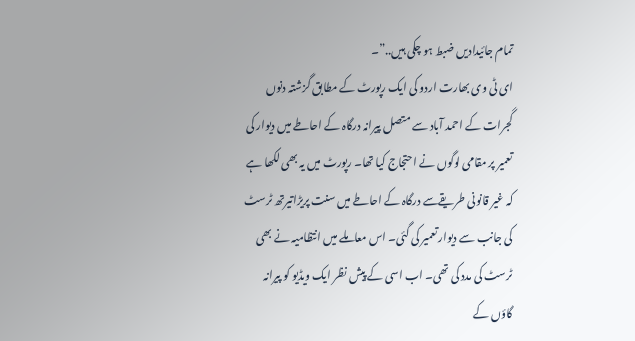تمام جائیدادیں ضبط ہو چکی ہیں..”۔
ای ٹی وی بھارت اردو کی ایک رپورٹ کے مطابق گزشتہ دنوں گجرات کے احمد آباد سے متصل پیرانہ درگاہ کے احاطے میں دیوار کی تعمیر پر مقامی لوگوں نے احتجاج کیا تھا۔ رپورٹ میں یہ بھی لکھا ہے کہ غیر قانونی طریقےسے درگاہ کے احاطے میں سنت پریڑاتیرتھ ٹرسٹ کی جانب سے دیوار تعمیر کی گئی۔ اس معاملے میں انتظامیہ نے بھی ٹرسٹ کی مدد کی تھی۔ اب اسی کے پیش نظر ایک ویڈیو کو پیرانہ گاؤں کے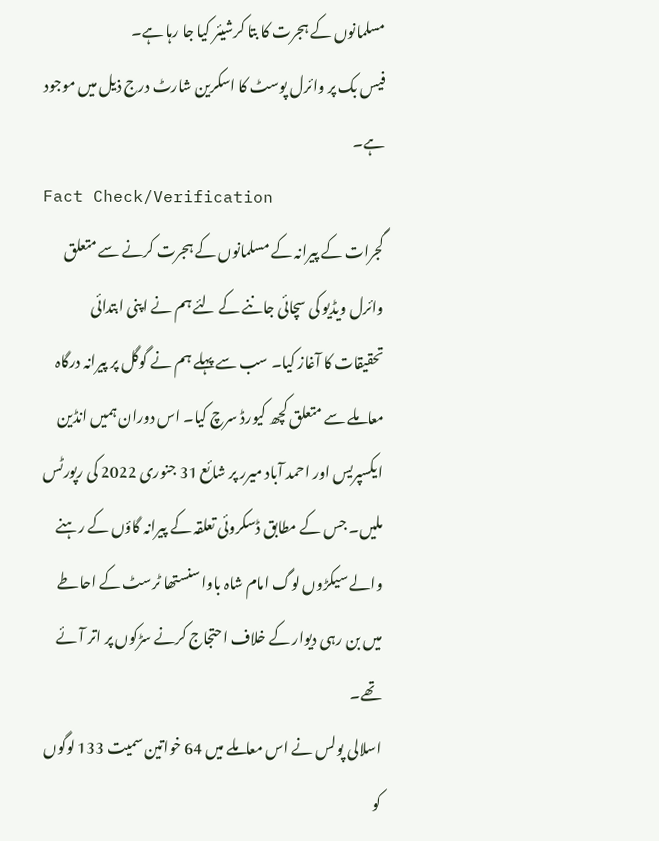مسلمانوں کے ہجرت کا بتا کرشیئر کیا جا رہا ہے۔
فیس بک پر وائرل پوسٹ کا اسکرین شارٹ درج ذیل میں موجود ہے۔
Fact Check/Verification
گجرات کے پیرانہ کے مسلمانوں کے ہجرت کرنے سے متعلق وائرل ویڈیو کی سچائی جاننے کے لئے ہم نے اپنی ابتدائی تحقیقات کا آغاز کیا۔ سب سے پہلے ہم نے گوگل پر پیرانہ درگاہ معاملے سے متعلق کچھ کیورڈ سرچ کیا۔ اس دوران ہمیں انڈین ایکسپریس اور احمد آباد میرر پر شائع 31 جنوری 2022 کی رپورٹس ملیں۔ جس کے مطابق ڈسکروئی تعلقہ کے پیرانہ گاؤں کے رہنے والے سیکڑوں لوگ امام شاہ باوا سنستھا ٹرسٹ کے احاطے میں بن رہی دیوار کے خلاف احتجاج کرنے سڑکوں پر اتر آئے تھے۔
اسلالی پولس نے اس معاملے میں 64 خواتین سمیت 133 لوگوں کو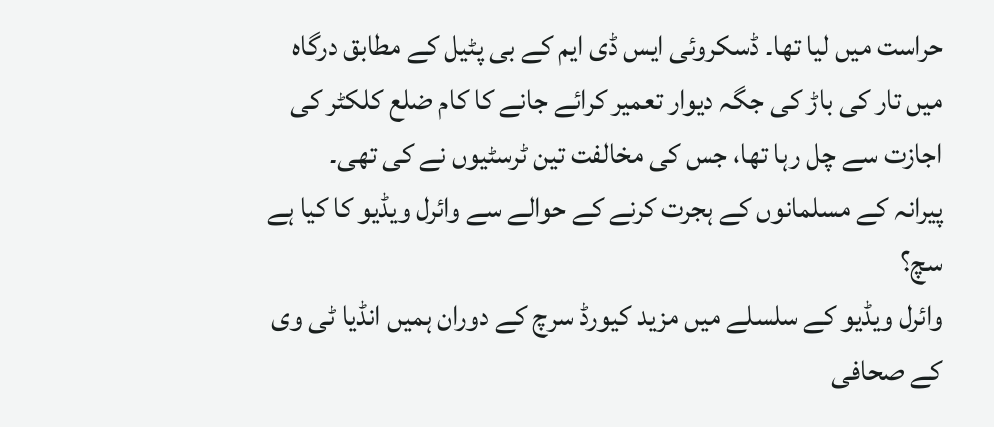حراست میں لیا تھا۔ ڈسکروئی ایس ڈی ایم کے بی پٹیل کے مطابق درگاہ میں تار کی باڑ کی جگہ دیوار تعمیر کرائے جانے کا کام ضلع کلکٹر کی اجازت سے چل رہا تھا، جس کی مخالفت تین ٹرسٹیوں نے کی تھی۔
پیرانہ کے مسلمانوں کے ہجرت کرنے کے حوالے سے وائرل ویڈیو کا کیا ہے سچ؟
وائرل ویڈیو کے سلسلے میں مزید کیورڈ سرچ کے دوران ہمیں انڈیا ٹی وی کے صحافی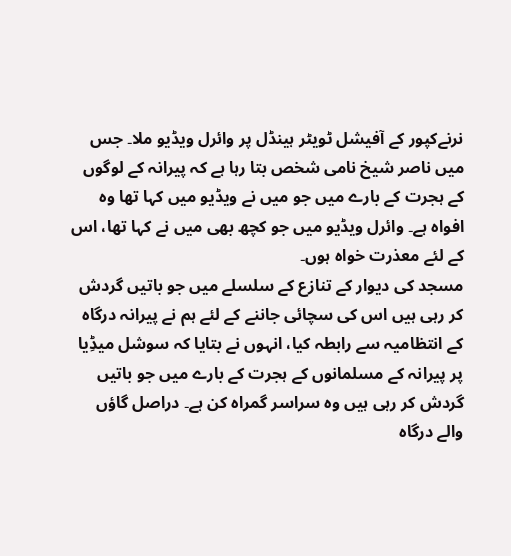نرنےکپور کے آفیشل ٹویٹر ہینڈل پر وائرل ویڈیو ملا۔ جس میں ناصر شیخ نامی شخص بتا رہا ہے کہ پیرانہ کے لوگوں کے ہجرت کے بارے میں جو میں نے ویڈیو میں کہا تھا وہ افواہ ہے۔ وائرل ویڈیو میں جو کچھ بھی میں نے کہا تھا، اس کے لئے معذرت خواہ ہوں۔
مسجد کی دیوار کے تنازع کے سلسلے میں جو باتیں گردش کر رہی ہیں اس کی سچائی جاننے کے لئے ہم نے پیرانہ درگاہ کے انتظامیہ سے رابطہ کیا، انہوں نے بتایا کہ سوشل میڈِیا پر پیرانہ کے مسلمانوں کے ہجرت کے بارے میں جو باتیں گردش کر رہی ہیں وہ سراسر گمراہ کن ہے۔ دراصل گاؤں والے درگاہ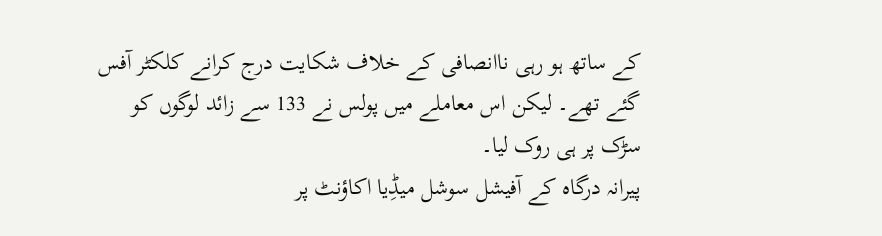کے ساتھ ہو رہی ناانصافی کے خلاف شکایت درج کرانے کلکٹر آفس گئے تھے۔ لیکن اس معاملے میں پولس نے 133 سے زائد لوگوں کو سڑک پر ہی روک لیا۔
پیرانہ درگاہ کے آفیشل سوشل میڈِیا اکاؤنٹ پر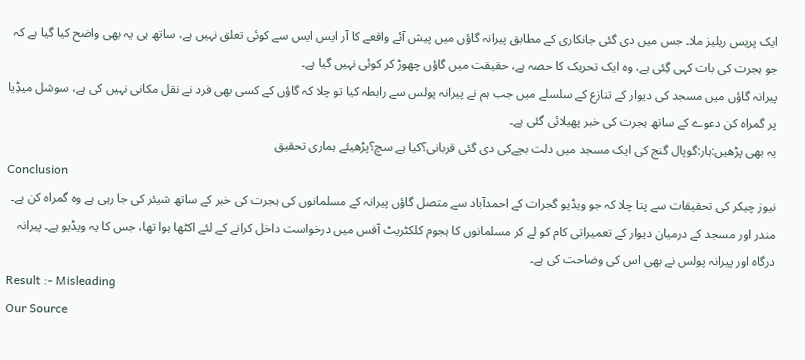ایک پریس ریلیز ملا۔ جس میں دی گئی جانکاری کے مطابق پیرانہ گاؤں میں پیش آئے واقعے کا آر ایس ایس سے کوئی تعلق نہیں ہے، ساتھ ہی یہ بھی واضح کیا گیا ہے کہ جو ہجرت کی بات کہی گِئی ہے، وہ ایک تحریک کا حصہ ہے، حقیقت میں گاؤں چھوڑ کر کوئی نہیں گیا ہے۔
پیرانہ گاؤں میں مسجد کی دیوار کے تنازع کے سلسلے میں جب ہم نے پیرانہ پولس سے رابطہ کیا تو چلا کہ گاؤں کے کسی بھی فرد نے نقل مکانی نہیں کی ہے، سوشل میڈِیا پر گمراہ کن دعوے کے ساتھ ہجرت کی خبر پھیلائی گئی ہے۔
یہ بھی پڑھیں:ہار:گوپال گنج کی ایک مسجد میں دلت بچےکی دی گئی قربانی؟کیا ہے سچ؟پڑھیئے ہماری تحقیق
Conclusion
نیوز چیکر کی تحقیقات سے پتا چلا کہ جو ویڈیو گجرات کے احمدآباد سے متصل گاؤں پیرانہ کے مسلمانوں کی ہجرت کی خبر کے ساتھ شیئر کی جا رہی ہے وہ گمراہ کن ہے۔ مندر اور مسجد کے درمیان دیوار کے تعمیراتی کام کو لے کر مسلمانوں کا ہجوم کلکٹریٹ آفس میں درخواست داخل کرانے کے لئے اکٹھا ہوا تھا، جس کا یہ ویڈیو ہے۔ پیرانہ درگاہ اور پیرانہ پولس نے بھی اس کی وضاحت کی ہے۔
Result :- Misleading
Our Source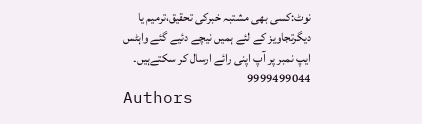نوٹ:کسی بھی مشتبہ خبرکی تحقیق،ترمیم یا دیگرتجاویز کے لئے ہمیں نیچے دئیے گئے واہٹس ایپ نمبر پر آپ اپنی رائے ارسال کر سکتےہیں۔
9999499044
Authors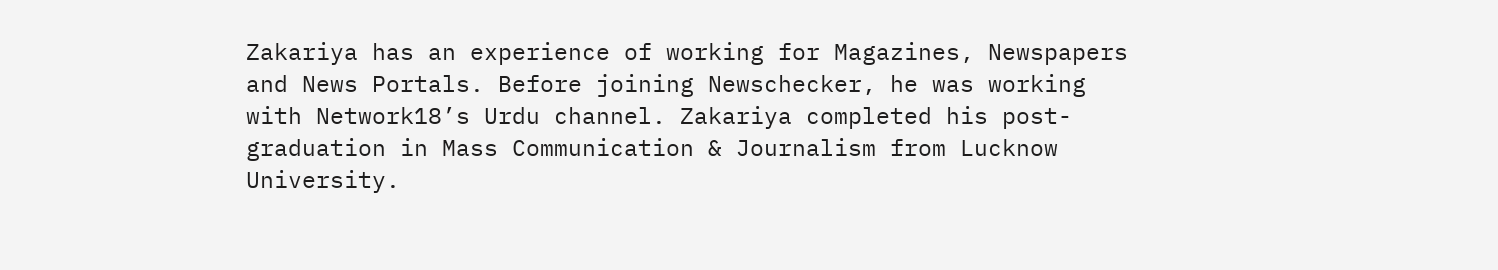Zakariya has an experience of working for Magazines, Newspapers and News Portals. Before joining Newschecker, he was working with Network18’s Urdu channel. Zakariya completed his post-graduation in Mass Communication & Journalism from Lucknow University.